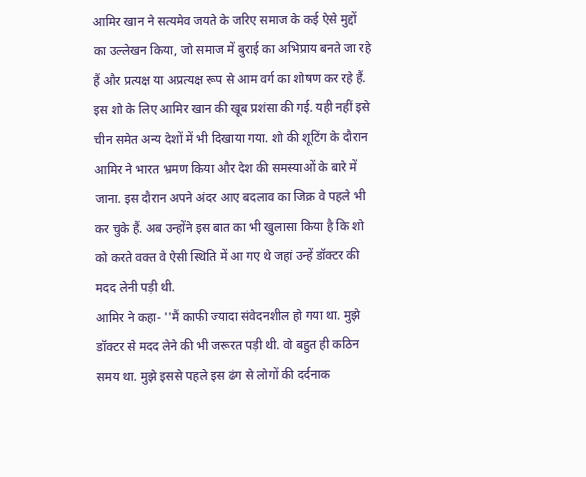आमिर खान ने सत्यमेव जयते के जरिए समाज के कई ऐसे मुद्दों का उल्लेखन किया, जो समाज में बुराई का अभिप्राय बनते जा रहे हैं और प्रत्यक्ष या अप्रत्यक्ष रूप से आम वर्ग का शोषण कर रहे हैं. इस शो के लिए आमिर खान की खूब प्रशंसा की गई. यही नहीं इसे चीन समेत अन्य देशों में भी दिखाया गया. शो की शूटिंग के दौरान आमिर ने भारत भ्रमण किया और देश की समस्याओं के बारे में जाना. इस दौरान अपने अंदर आए बदलाव का जिक्र वे पहले भी कर चुके हैं. अब उन्होंने इस बात का भी खुलासा किया है कि शो को करते वक्त वे ऐसी स्थिति में आ गए थे जहां उन्हें डॉक्टर की मदद लेनी पड़ी थी.
आमिर ने कहा- ''मैं काफी ज्यादा संवेदनशील हो गया था. मुझे डॉक्टर से मदद लेने की भी जरूरत पड़ी थी. वो बहुत ही कठिन समय था. मुझे इससे पहले इस ढंग से लोगों की दर्दनाक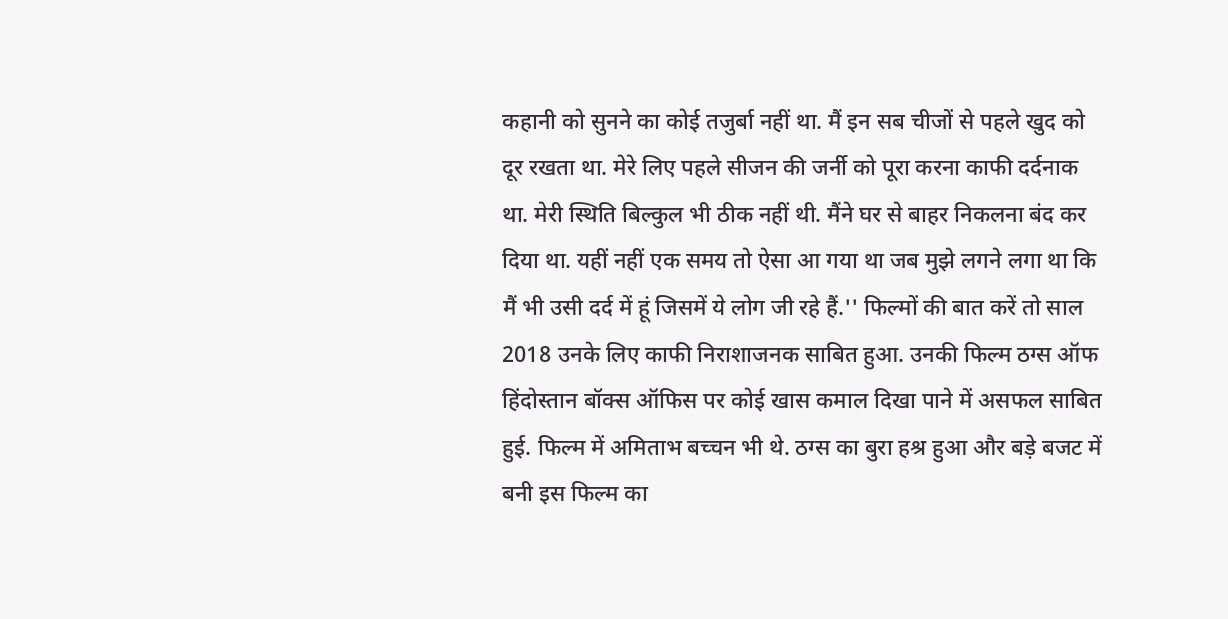कहानी को सुनने का कोई तजुर्बा नहीं था. मैं इन सब चीजों से पहले खुद को दूर रखता था. मेरे लिए पहले सीजन की जर्नी को पूरा करना काफी दर्दनाक था. मेरी स्थिति बिल्कुल भी ठीक नहीं थी. मैंने घर से बाहर निकलना बंद कर दिया था. यहीं नहीं एक समय तो ऐसा आ गया था जब मुझे लगने लगा था कि मैं भी उसी दर्द में हूं जिसमें ये लोग जी रहे हैं.'' फिल्मों की बात करें तो साल 2018 उनके लिए काफी निराशाजनक साबित हुआ. उनकी फिल्म ठग्स ऑफ हिंदोस्तान बॉक्स ऑफिस पर कोई खास कमाल दिखा पाने में असफल साबित हुई. फिल्म में अमिताभ बच्चन भी थे. ठग्स का बुरा हश्र हुआ और बड़े बजट में बनी इस फिल्म का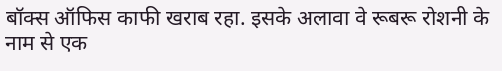बॉक्स ऑफिस काफी खराब रहा. इसके अलावा वे रूबरू रोशनी के नाम से एक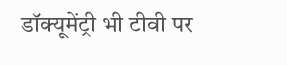डॉक्यूमेंट्री भी टीवी पर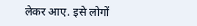लेकर आए. इसे लोगों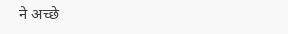ने अच्छे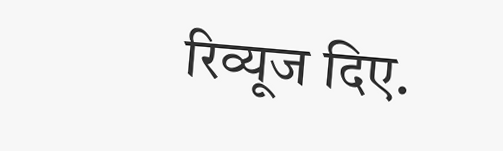रिव्यूज दिए.